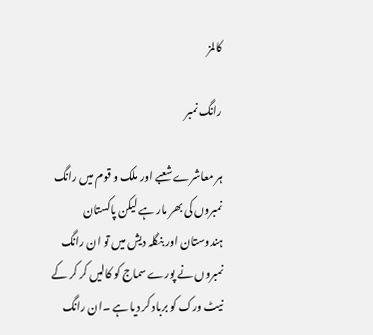کالمز

رانگ نمبر

ہر معاشرے شعبے اور ملک و قوم میں رانگ نمبروں کی بھر مار ہے لیکن پاکستان ہندوستان اور بنگلہ دیش میں تو ان رانگ نمبروں نے پورے سماج کو کالیں کر کر کے نیٹ ورک کو برباد کر دیا ہے ۔ان رانگ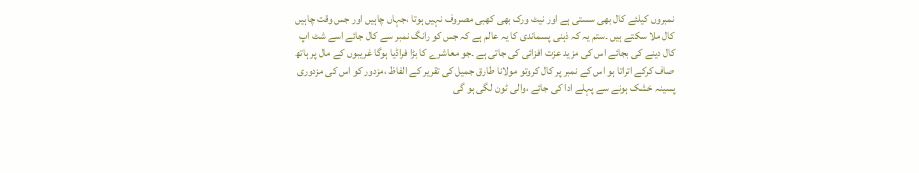نمبروں کیلئے کال بھی سستی ہے اور نیٹ ورک بھی کھبی مصروف نہیں ہوتا ،جہاں چاہیں اور جس وقت چاہیں کال ملا سکتے ہیں ۔ستم یہ کہ ذہنی پسماندی کا یہ عالم ہے کہ جس کو رانگ نمبر سے کال جائے اسے شٹ اپ کال دینے کی بجائے اس کی مزید عزت افزائی کی جاتی ہے ۔جو معاشرے کا بڑا فراڈیا ہوگا غریبوں کے مال پر ہاتھ صاف کرکے اتراتا ہو اس کے نمبر پر کال کروتو مولانا طارق جمیل کی تقریر کے الفاظ ،مزدور کو اس کی مزدوری پسینہ خشک ہونے سے پہلے ادا کی جائے ،والی ٹون لگی ہو گی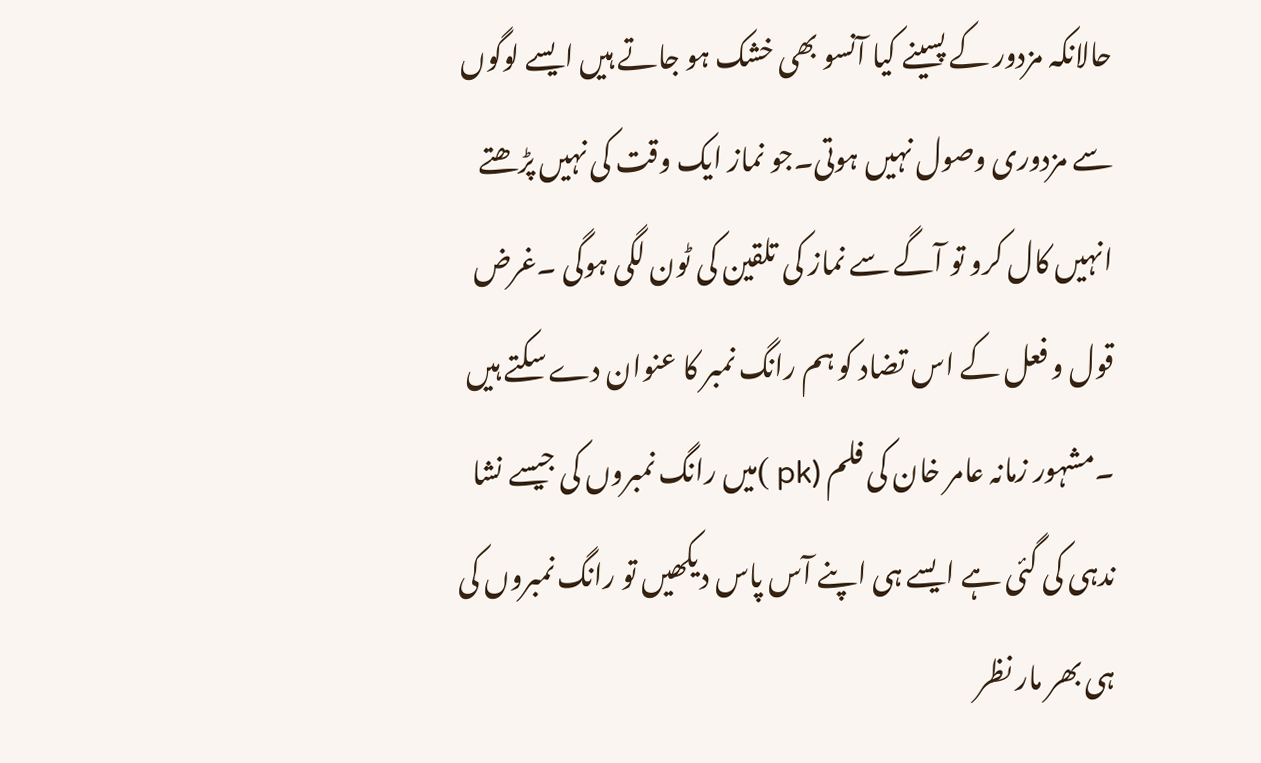حالانکہ مزدور کے پسینے کیا آنسو بھی خشک ہو جاتے ہیں ایسے لوگوں سے مزدوری وصول نہیں ہوتی۔جو نماز ایک وقت کی نہیں پڑھتے انہیں کال کرو تو آگے سے نماز کی تلقین کی ٹون لگی ہوگی ۔غرض قول و فعل کے اس تضاد کو ہم رانگ نمبر کا عنوان دے سکتے ہیں ۔مشہور زمانہ عامر خان کی فلم (pk )میں رانگ نمبروں کی جیسے نشا ندہی کی گئی ہے ایسے ہی اپنے آس پاس دیکھیں تو رانگ نمبروں کی ہی بھر مار نظر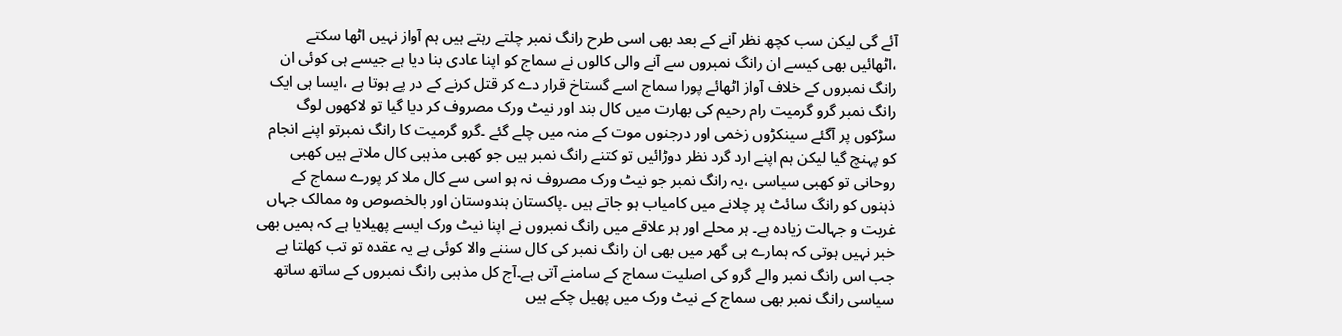آئے گی لیکن سب کچھ نظر آنے کے بعد بھی اسی طرح رانگ نمبر چلتے رہتے ہیں ہم آواز نہیں اٹھا سکتے ،اٹھائیں بھی کیسے ان رانگ نمبروں سے آنے والی کالوں نے سماج کو اپنا عادی بنا دیا ہے جیسے ہی کوئی ان رانگ نمبروں کے خلاف آواز اٹھائے پورا سماج اسے گستاخ قرار دے کر قتل کرنے کے در پے ہوتا ہے ،ایسا ہی ایک رانگ نمبر گرو گرمیت رام رحیم کی بھارت میں کال بند اور نیٹ ورک مصروف کر دیا گیا تو لاکھوں لوگ سڑکوں پر آگئے سینکڑوں زخمی اور درجنوں موت کے منہ میں چلے گئے ۔گرو گرمیت کا رانگ نمبرتو اپنے انجام کو پہنچ گیا لیکن ہم اپنے ارد گرد نظر دوڑائیں تو کتنے رانگ نمبر ہیں جو کھبی مذہبی کال ملاتے ہیں کھبی روحانی تو کھبی سیاسی ،یہ رانگ نمبر جو نیٹ ورک مصروف نہ ہو اسی سے کال ملا کر پورے سماج کے ذہنوں کو رانگ سائٹ پر چلانے میں کامیاب ہو جاتے ہیں ۔پاکستان ہندوستان اور بالخصوص وہ ممالک جہاں غربت و جہالت زیادہ ہے۔ ہر محلے اور ہر علاقے میں رانگ نمبروں نے اپنا نیٹ ورک ایسے پھیلایا ہے کہ ہمیں بھی خبر نہیں ہوتی کہ ہمارے ہی گھر میں بھی ان رانگ نمبر کی کال سننے والا کوئی ہے یہ عقدہ تو تب کھلتا ہے جب اس رانگ نمبر والے گرو کی اصلیت سماج کے سامنے آتی ہے۔آج کل مذہبی رانگ نمبروں کے ساتھ ساتھ سیاسی رانگ نمبر بھی سماج کے نیٹ ورک میں پھیل چکے ہیں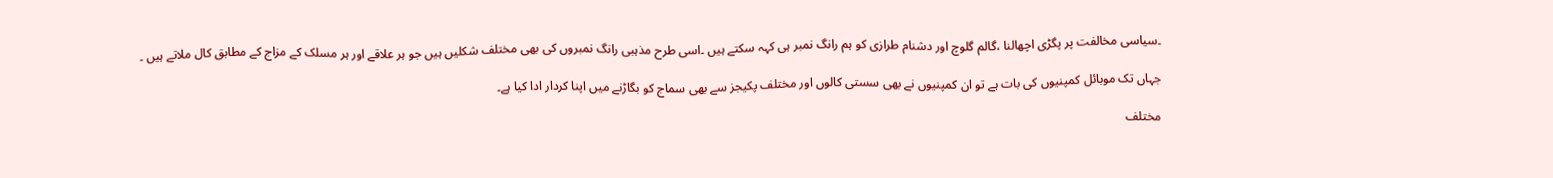۔سیاسی مخالفت پر پگڑی اچھالنا ،گالم گلوچ اور دشنام طرازی کو ہم رانگ نمبر ہی کہہ سکتے ہیں ۔اسی طرح مذہبی رانگ نمبروں کی بھی مختلف شکلیں ہیں جو ہر علاقے اور ہر مسلک کے مزاج کے مطابق کال ملاتے ہیں ۔

جہاں تک موبائل کمپنیوں کی بات ہے تو ان کمپنیوں نے بھی سستی کالوں اور مختلف پکیجز سے بھی سماج کو بگاڑنے میں اپنا کردار ادا کیا ہے۔

مختلف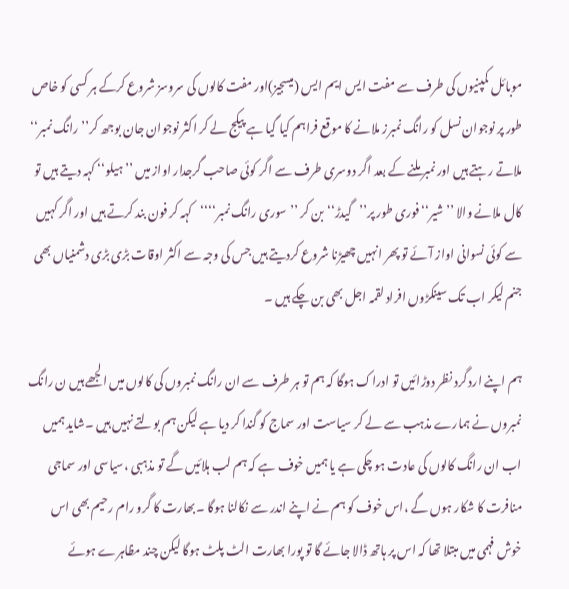موبائل کمپنیوں کی طرف سے مفت ایس ایم ایس (میسجیز)اور مفت کالوں کی سروسز شروع کرکے ہر کسی کو خاص طور پر نوجوان نسل کو رانگ نمبرز ملانے کا موقع فراہم کیا گیا ہے پیکج لے کر اکثر نوجوان جان بوجھ کر’’رانگ نمبر‘‘ ملاتے رہتے ہیں اور نمبر ملنے کے بعد اگر دوسری طرف سے اگر کوئی صاحب گرجدار اواز میں ’’ہیلو‘‘ کہہ دیتے ہیں تو کال ملانے والا ’’شیر‘‘ فوری طور پر’’گیدڑ‘‘بن کر ’’سوری رانگ نمبر‘‘‘‘کہہ کر فون بند کرتے ہیں اور اگر کہیں سے کوئی نسوانی اواز آئے تو پھر انہیں چھیڑنا شروع کردیتے ہیں جس کی وجہ سے اکثر اوقات بڑی بڑی دشمنیاں بھی جنم لیکر اب تک سینکڑوں افراد لقمہ اجل بھی بن چکے ہیں ۔

ہم اپنے ارد گرد نظر دوڑائیں تو ادراک ہوگا کہ ہم تو ہر طرف سے ان رانگ نمبروں کی کالوں میں الجھے ہیں ن رانگ نمبروں نے ہمارے مذہب سے لے کر سیاست اور سماج کو گندا کر دیا ہے لیکن ہم بولتے نہیں ہیں ۔شاید ہمیں اب ان رانگ کالوں کی عادت ہو چکی ہے یا ہمیں خوف ہے کہ ہم لب ہلائیں گے تو مذہبی ،سیاسی اور سماجی منافرت کا شکار ہوں گے ،اس خوف کو ہم نے اپنے اندر سے نکالنا ہوگا ۔بھارت کا گرو رام رحیم بھی اس خوش فہمی میں مبتلا تھا کہ اس پر ہاتھ ڈالا جائے گا تو پورا بھارت الٹ پلٹ ہوگا لیکن چند مظاہرے ہوئے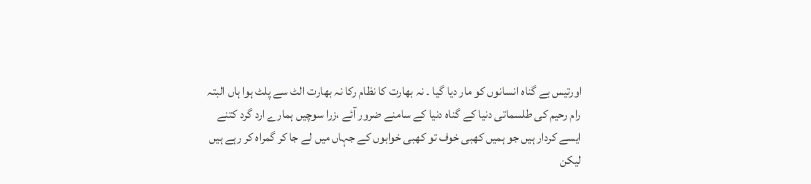اورتیس بے گناہ انسانوں کو مار دیا گیا ۔ نہ بھارت کا نظام رکا نہ بھارت الٹ سے پلٹ ہوا ہاں البتہ رام رحیم کی طلسماتی دنیا کے گناہ دنیا کے سامنے ضرور آئے ،زرا سوچیں ہمارے ارد گرد کتنے ایسے کردار ہیں جو ہمیں کھبی خوف تو کھبی خوابوں کے جہاں میں لے جا کر گمراہ کر رہے ہیں لیکن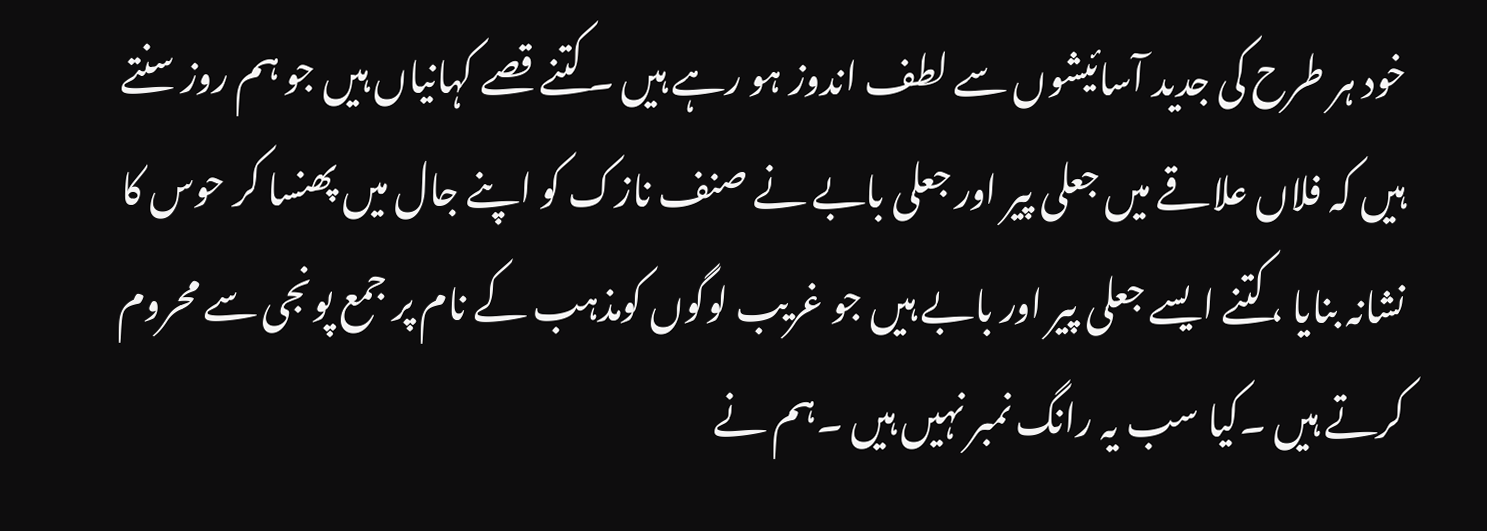خود ہر طرح کی جدید آسائیشوں سے لطف اندوز ہو رہے ہیں ۔کتنے قصے کہانیاں ہیں جو ہم روز سنتے ہیں کہ فلاں علاقے میں جعلی پیر اور جعلی بابے نے صنف نازک کو اپنے جال میں پھنسا کر حوس کا نشانہ بنایا ،کتنے ایسے جعلی پیر اور بابے ہیں جو غریب لوگوں کومذہب کے نام پر جمع پونجی سے محروم کرتے ہیں ۔کیا سب یہ رانگ نمبر نہیں ہیں ۔ہم نے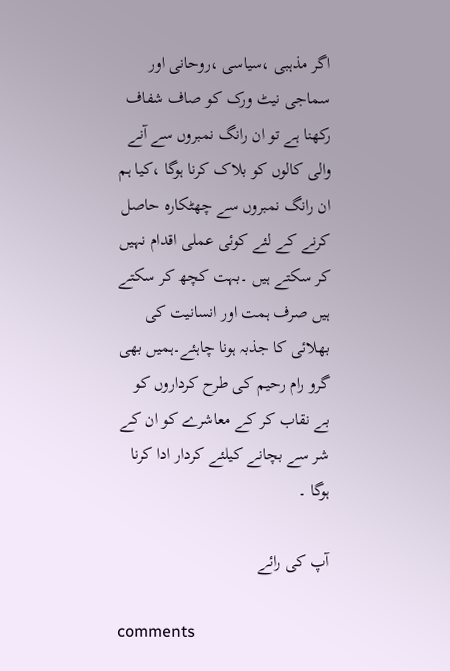اگر مذہبی ،سیاسی ،روحانی اور سماجی نیٹ ورک کو صاف شفاف رکھنا ہے تو ان رانگ نمبروں سے آنے والی کالوں کو بلاک کرنا ہوگا ،کیا ہم ان رانگ نمبروں سے چھٹکارہ حاصل کرنے کے لئے کوئی عملی اقدام نہیں کر سکتے ہیں ۔بہت کچھ کر سکتے ہیں صرف ہمت اور انسانیت کی بھلائی کا جذبہ ہونا چاہئے۔ہمیں بھی گرو رام رحیم کی طرح کرداروں کو بے نقاب کر کے معاشرے کو ان کے شر سے بچانے کیلئے کردار ادا کرنا ہوگا ۔

آپ کی رائے

comments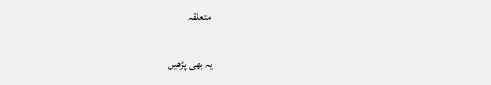متعلقہ

یہ بھی پڑھیں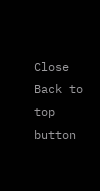Close
Back to top button